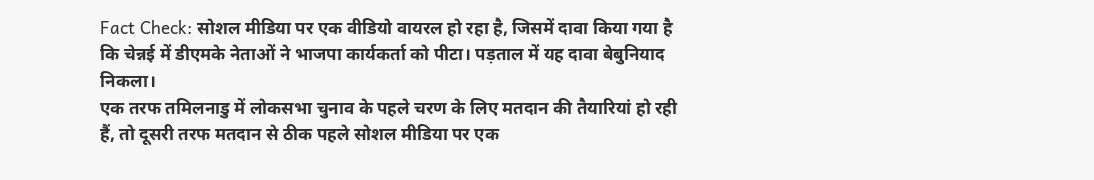Fact Check: सोशल मीडिया पर एक वीडियो वायरल हो रहा है, जिसमें दावा किया गया है कि चेन्नई में डीएमके नेताओं ने भाजपा कार्यकर्ता को पीटा। पड़ताल में यह दावा बेबुनियाद निकला।
एक तरफ तमिलनाडु में लोकसभा चुनाव के पहले चरण के लिए मतदान की तैयारियां हो रही हैं, तो दूसरी तरफ मतदान से ठीक पहले सोशल मीडिया पर एक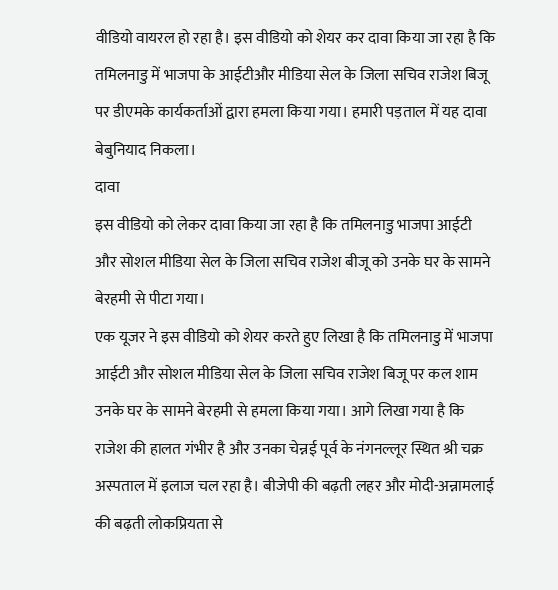वीडियो वायरल हो रहा है। इस वीडियो को शेयर कर दावा किया जा रहा है कि तमिलनाडु में भाजपा के आईटीऔर मीडिया सेल के जिला सचिव राजेश बिजू पर डीएमके कार्यकर्ताओं द्वारा हमला किया गया। हमारी पड़ताल में यह दावा बेबुनियाद निकला।
दावा
इस वीडियो को लेकर दावा किया जा रहा है कि तमिलनाडु भाजपा आईटी और सोशल मीडिया सेल के जिला सचिव राजेश बीजू को उनके घर के सामने बेरहमी से पीटा गया।
एक यूजर ने इस वीडियो को शेयर करते हुए लिखा है कि तमिलनाडु में भाजपा आईटी और सोशल मीडिया सेल के जिला सचिव राजेश बिजू पर कल शाम उनके घर के सामने बेरहमी से हमला किया गया। आगे लिखा गया है कि राजेश की हालत गंभीर है और उनका चेन्नई पूर्व के नंगनल्लूर स्थित श्री चक्र अस्पताल में इलाज चल रहा है। बीजेपी की बढ़ती लहर और मोदी-अन्नामलाई की बढ़ती लोकप्रियता से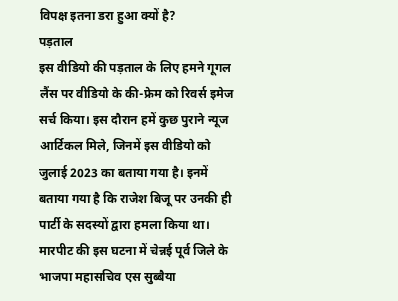विपक्ष इतना डरा हुआ क्यों है?
पड़ताल
इस वीडियो की पड़ताल के लिए हमने गूगल लैंस पर वीडियो के की-फ्रेम को रिवर्स इमेज सर्च किया। इस दौरान हमें कुछ पुराने न्यूज आर्टिकल मिले, जिनमें इस वीडियो को जुलाई 2023 का बताया गया है। इनमें बताया गया है कि राजेश बिजू पर उनकी ही पार्टी के सदस्यों द्वारा हमला किया था। मारपीट की इस घटना में चेन्नई पूर्व जिले के भाजपा महासचिव एस सुब्बैया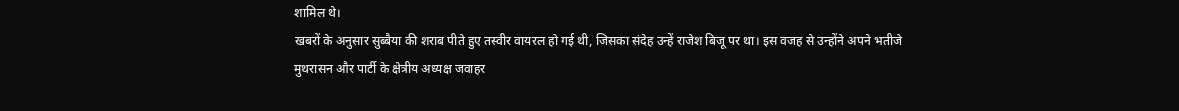शामिल थे।
खबरों के अनुसार सुब्बैया की शराब पीते हुए तस्वीर वायरल हो गई थी, जिसका संदेह उन्हें राजेश बिजू पर था। इस वजह से उन्होंने अपने भतीजे मुथरासन और पार्टी के क्षेत्रीय अध्यक्ष जवाहर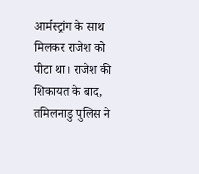आर्मस्ट्रांग के साथ मिलकर राजेश को पीटा था। राजेश की शिकायत के बाद, तमिलनाडु पुलिस ने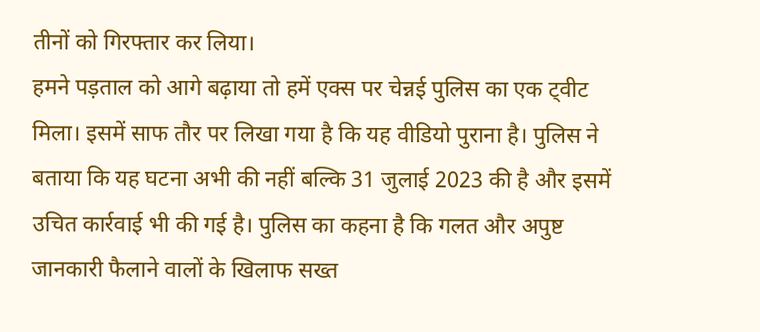तीनों को गिरफ्तार कर लिया।
हमने पड़ताल को आगे बढ़ाया तो हमें एक्स पर चेन्नई पुलिस का एक ट्वीट मिला। इसमें साफ तौर पर लिखा गया है कि यह वीडियो पुराना है। पुलिस ने बताया कि यह घटना अभी की नहीं बल्कि 31 जुलाई 2023 की है और इसमें उचित कार्रवाई भी की गई है। पुलिस का कहना है कि गलत और अपुष्ट जानकारी फैलाने वालों के खिलाफ सख्त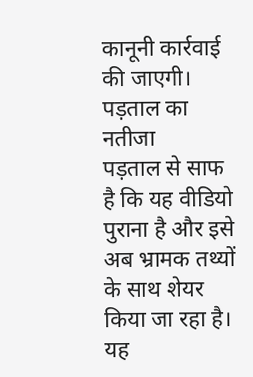कानूनी कार्रवाई की जाएगी।
पड़ताल का नतीजा
पड़ताल से साफ है कि यह वीडियो पुराना है और इसे अब भ्रामक तथ्यों के साथ शेयर किया जा रहा है। यह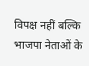विपक्ष नहीं बल्कि भाजपा नेताओं के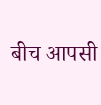बीच आपसी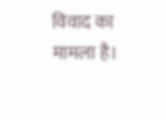विवाद का मामला है।